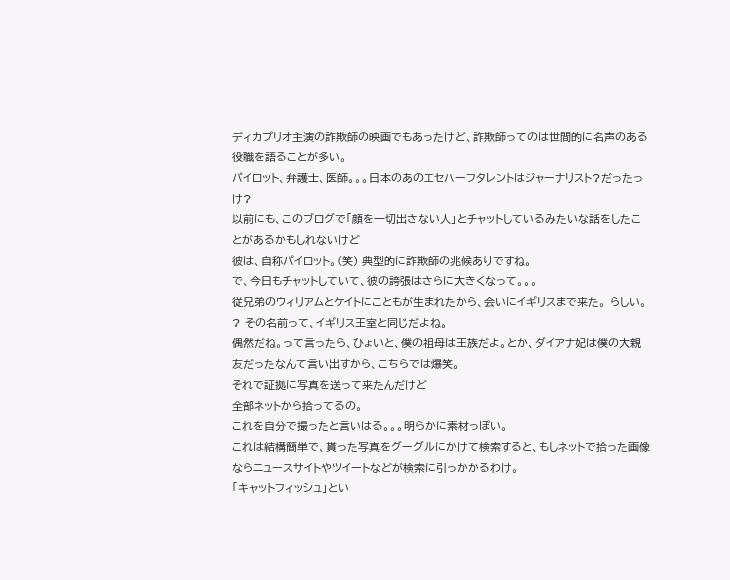ディカプリオ主演の詐欺師の映画でもあったけど、詐欺師ってのは世間的に名声のある役職を語ることが多い。
パイロット、弁護士、医師。。。日本のあのエセハーフタレントはジャーナリスト?だったっけ?
以前にも、このブログで「顔を一切出さない人」とチャットしているみたいな話をしたことがあるかもしれないけど
彼は、自称パイロット。(笑) 典型的に詐欺師の兆候ありですね。
で、今日もチャットしていて、彼の誇張はさらに大きくなって。。。
従兄弟のウィリアムとケイトにこともが生まれたから、会いにイギリスまで来た。 らしい。
? その名前って、イギリス王室と同じだよね。
偶然だね。って言ったら、ひょいと、僕の祖母は王族だよ。とか、ダイアナ妃は僕の大親友だったなんて言い出すから、こちらでは爆笑。
それで証拠に写真を送って来たんだけど
全部ネットから拾ってるの。
これを自分で撮ったと言いはる。。。明らかに素材っぽい。
これは結構簡単で、貰った写真をグーグルにかけて検索すると、もしネットで拾った画像ならニュースサイトやツイートなどが検索に引っかかるわけ。
「キャットフィッシュ」とい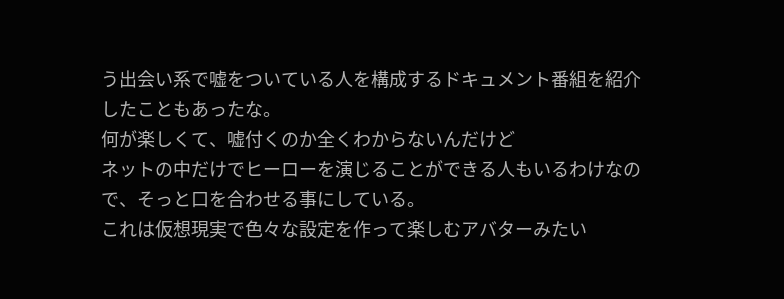う出会い系で嘘をついている人を構成するドキュメント番組を紹介したこともあったな。
何が楽しくて、嘘付くのか全くわからないんだけど
ネットの中だけでヒーローを演じることができる人もいるわけなので、そっと口を合わせる事にしている。
これは仮想現実で色々な設定を作って楽しむアバターみたい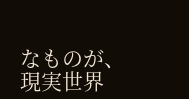なものが、現実世界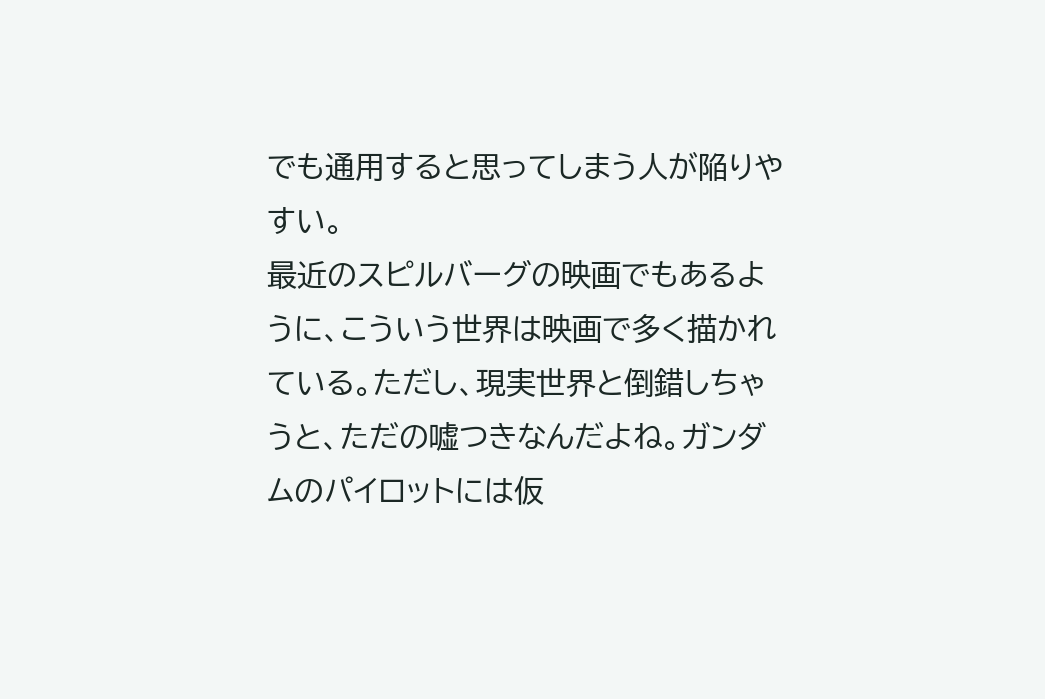でも通用すると思ってしまう人が陥りやすい。
最近のスピルバーグの映画でもあるように、こういう世界は映画で多く描かれている。ただし、現実世界と倒錯しちゃうと、ただの嘘つきなんだよね。ガンダムのパイロットには仮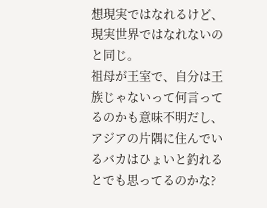想現実ではなれるけど、現実世界ではなれないのと同じ。
祖母が王室で、自分は王族じゃないって何言ってるのかも意味不明だし、アジアの片隅に住んでいるバカはひょいと釣れるとでも思ってるのかな?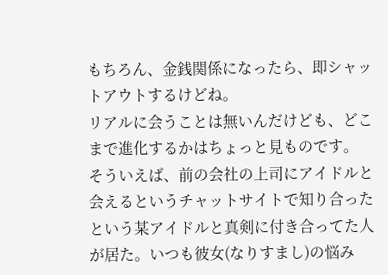もちろん、金銭関係になったら、即シャットアウトするけどね。
リアルに会うことは無いんだけども、どこまで進化するかはちょっと見ものです。
そういえば、前の会社の上司にアイドルと会えるというチャットサイトで知り合ったという某アイドルと真剣に付き合ってた人が居た。いつも彼女(なりすまし)の悩み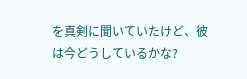を真剣に聞いていたけど、彼は今どうしているかな?